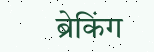ब्रेकिंग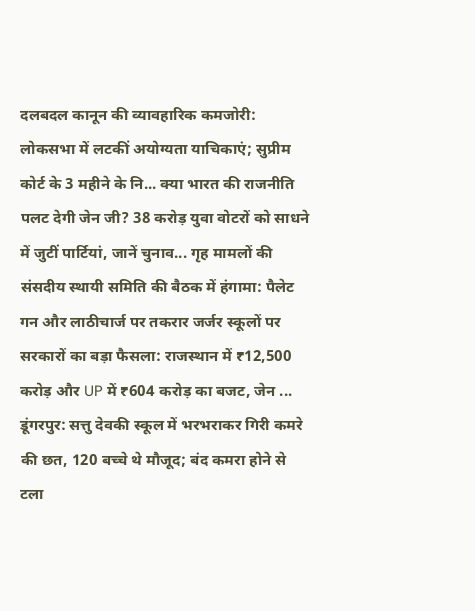दलबदल कानून की व्यावहारिक कमजोरी: लोकसभा में लटकीं अयोग्यता याचिकाएं; सुप्रीम कोर्ट के 3 महीने के नि... क्या भारत की राजनीति पलट देगी जेन जी? 38 करोड़ युवा वोटरों को साधने में जुटीं पार्टियां, जानें चुनाव... गृह मामलों की संसदीय स्थायी समिति की बैठक में हंगामा: पैलेट गन और लाठीचार्ज पर तकरार जर्जर स्कूलों पर सरकारों का बड़ा फैसला: राजस्थान में ₹12,500 करोड़ और UP में ₹604 करोड़ का बजट, जेन ... डूंगरपुर: सत्तु देवकी स्कूल में भरभराकर गिरी कमरे की छत, 120 बच्चे थे मौजूद; बंद कमरा होने से टला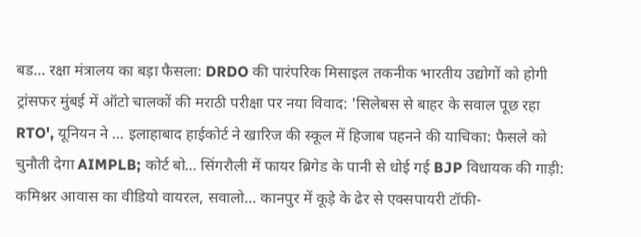बड... रक्षा मंत्रालय का बड़ा फैसला: DRDO की पारंपरिक मिसाइल तकनीक भारतीय उद्योगों को होगी ट्रांसफर मुंबई में ऑटो चालकों की मराठी परीक्षा पर नया विवाद: 'सिलेबस से बाहर के सवाल पूछ रहा RTO', यूनियन ने ... इलाहाबाद हाईकोर्ट ने खारिज की स्कूल में हिजाब पहनने की याचिका: फैसले को चुनौती देगा AIMPLB; कोर्ट बो... सिंगरौली में फायर ब्रिगेड के पानी से धोई गई BJP विधायक की गाड़ी: कमिश्नर आवास का वीडियो वायरल, सवालो... कानपुर में कूड़े के ढेर से एक्सपायरी टॉफी-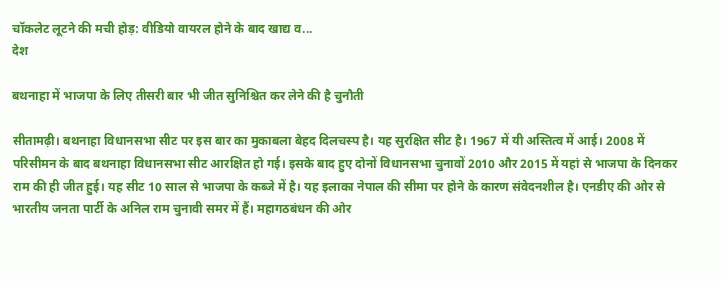चॉकलेट लूटने की मची होड़: वीडियो वायरल होने के बाद खाद्य व...
देश

बथनाहा में भाजपा के लिए तीसरी बार भी जीत सुनिश्चित कर लेने की है चुनौती

सीतामढ़ी। बथनाहा विधानसभा सीट पर इस बार का मुकाबला बेहद दिलचस्प है। यह सुरक्षित सीट है। 1967 में यी अस्तित्व में आई। 2008 में परिसीमन के बाद बथनाहा विधानसभा सीट आरक्षित हो गई। इसके बाद हुए दोनों विधानसभा चुनावों 2010 और 2015 में यहां से भाजपा के दिनकर राम की ही जीत हुई। यह सीट 10 साल से भाजपा के कब्जे में है। यह इलाका नेपाल की सीमा पर होने के कारण संवेदनशील है। एनडीए की ओर से भारतीय जनता पार्टी के अनिल राम चुनावी समर में हैं। महागठबंधन की ओर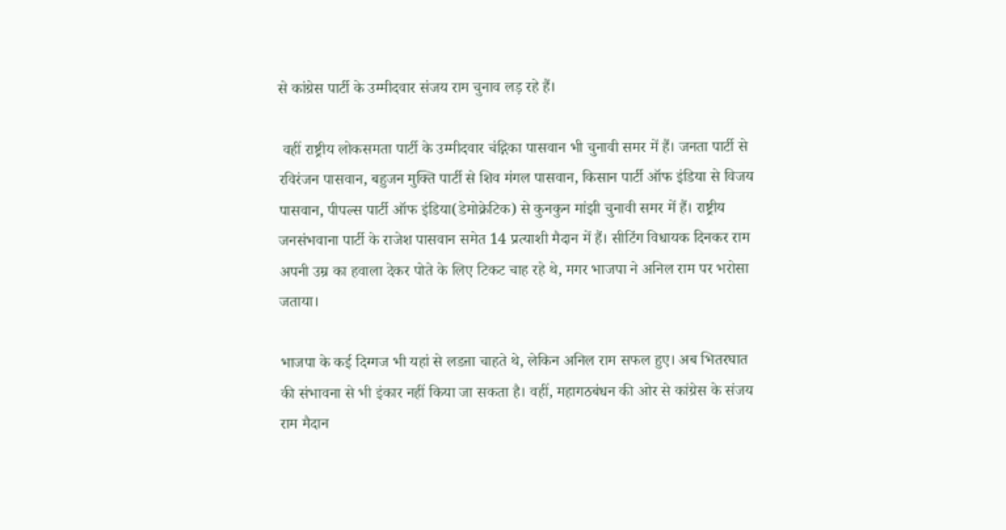से कांग्रेस पार्टी के उम्मीदवार संजय राम चुनाव लड़ रहे हैं।

 वहीं राष्ट्रीय लोकसमता पार्टी के उम्मीदवार चंद्गिका पासवान भी चुनावी समर में हैं। जनता पार्टी से रविरंजन पासवान, बहुजन मुक्ति पार्टी से शिव मंगल पासवान, किसान पार्टी ऑफ इंडिया से विजय पासवान, पीपल्स पार्टी ऑफ इंडिया(डेमोक्रेटिक) से कुनकुन मांझी चुनावी समर में हैं। राष्ट्रीय जनसंभवाना पार्टी के राजेश पासवान समेत 14 प्रत्याशी मैदान में हैं। सीटिंग विधायक दिनकर राम अपनी उम्र का हवाला देकर पोते के लिए टिकट चाह रहे थे, मगर भाजपा ने अनिल राम पर भरोसा जताया।

भाजपा के कई दिग्गज भी यहां से लडऩा चाहते थे, लेकिन अनिल राम सफल हुए। अब भितरघात की संभावना से भी इंकार नहीं किया जा सकता है। वहीं, महागठबंधन की ओर से कांग्रेस के संजय राम मैदान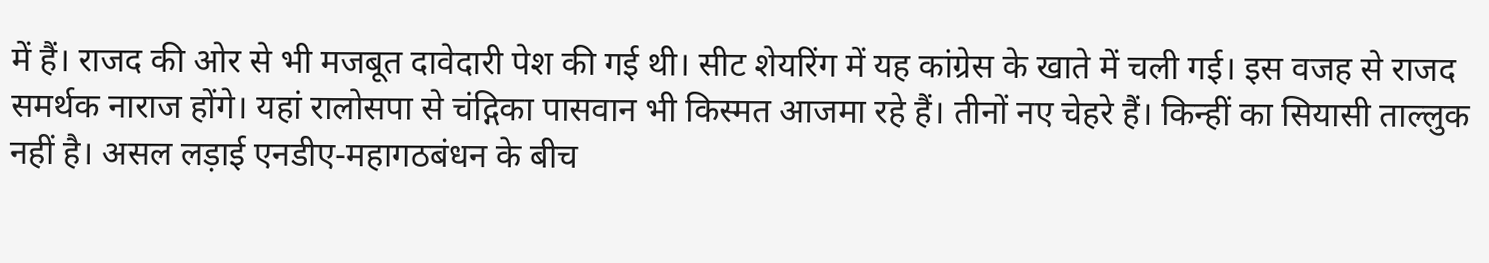में हैं। राजद की ओर से भी मजबूत दावेदारी पेश की गई थी। सीट शेयरिंग में यह कांग्रेस के खाते में चली गई। इस वजह से राजद समर्थक नाराज होंगे। यहां रालोसपा से चंद्गिका पासवान भी किस्मत आजमा रहे हैं। तीनों नए चेहरे हैं। किन्हीं का सियासी ताल्लुक नहीं है। असल लड़ाई एनडीए-महागठबंधन के बीच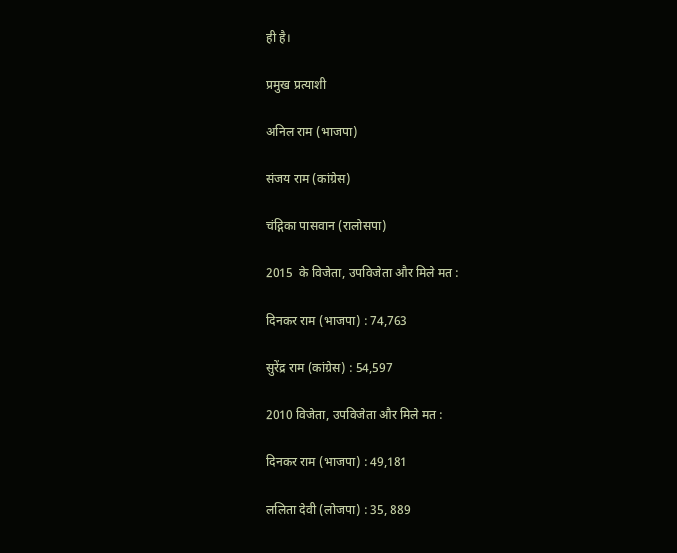ही है।

प्रमुख प्रत्याशी

अनिल राम (भाजपा)

संजय राम (कांग्रेस)

चंद्गिका पासवान (रालोसपा)

2015  के विजेता, उपविजेता और मिले मत :

दिनकर राम (भाजपा) : 74,763

सुरेंद्र राम (कांग्रेस) : 54,597

2010 विजेता, उपविजेता और मिले मत :

दिनकर राम (भाजपा) : 49,181

ललिता देवी (लोजपा) : 35, 889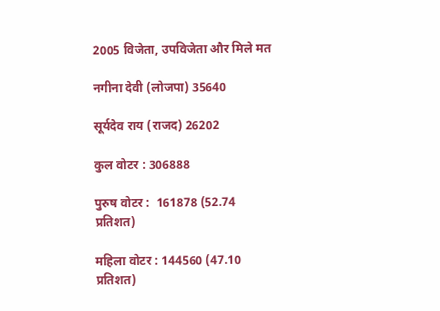2005 विजेता, उपविजेता और मिले मत

नगीना देवी (लोजपा) 35640

सूर्यदेव राय (राजद) 26202

कुल वोटर : 306888

पुरुष वोटर :  161878 (52.74 प्रतिशत)

महिला वोटर : 144560 (47.10 प्रतिशत)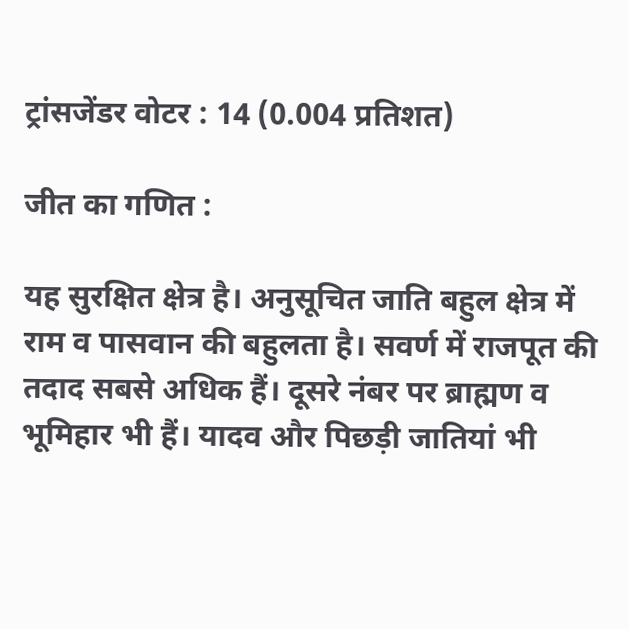ट्रांसजेंडर वोटर : 14 (0.004 प्रतिशत)

जीत का गणित :

यह सुरक्षित क्षेत्र है। अनुसूचित जाति बहुल क्षेत्र में राम व पासवान की बहुलता है। सवर्ण में राजपूत की तदाद सबसे अधिक हैं। दूसरे नंबर पर ब्राह्मण व भूमिहार भी हैं। यादव और पिछड़ी जातियां भी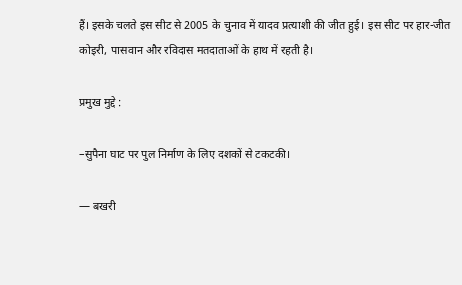हैं। इसके चलते इस सीट से 2005 के चुनाव में यादव प्रत्याशी की जीत हुई। इस सीट पर हार-जीत कोइरी, पासवान और रविदास मतदाताओं के हाथ में रहती है।

प्रमुख मुद्दे :

–सुपैना घाट पर पुल निर्माण के लिए दशकों से टकटकी।

— बखरी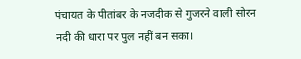पंचायत के पीतांबर के नजदीक से गुजरने वाली सोरन नदी की धारा पर पुल नहीं बन सका।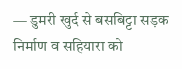— डुमरी खुर्द से बसबिट्टा सड़क निर्माण व सहियारा को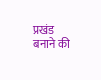प्रखंड बनाने की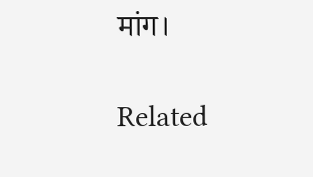मांग।

Related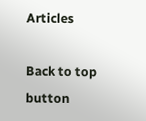Articles

Back to top button